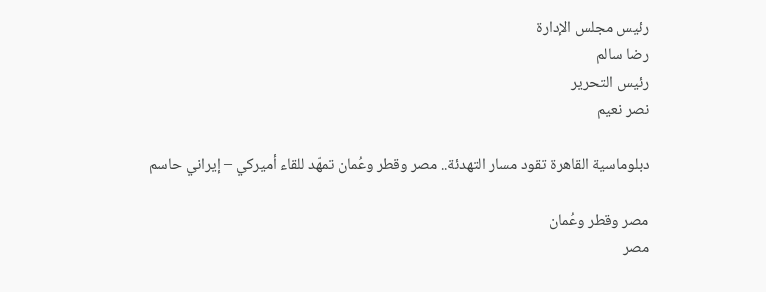رئيس مجلس الإدارة
رضا سالم
رئيس التحرير
نصر نعيم

دبلوماسية القاهرة تقود مسار التهدئة.. مصر وقطر وعُمان تمهّد للقاء أميركي – إيراني حاسم

مصر وقطر وعُمان
مصر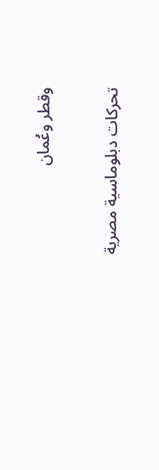وقطر وعُمان

تحركات دبلوماسية مصرية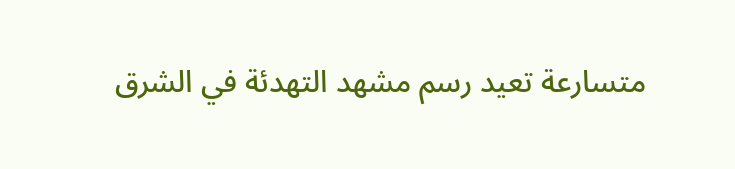متسارعة تعيد رسم مشهد التهدئة في الشرق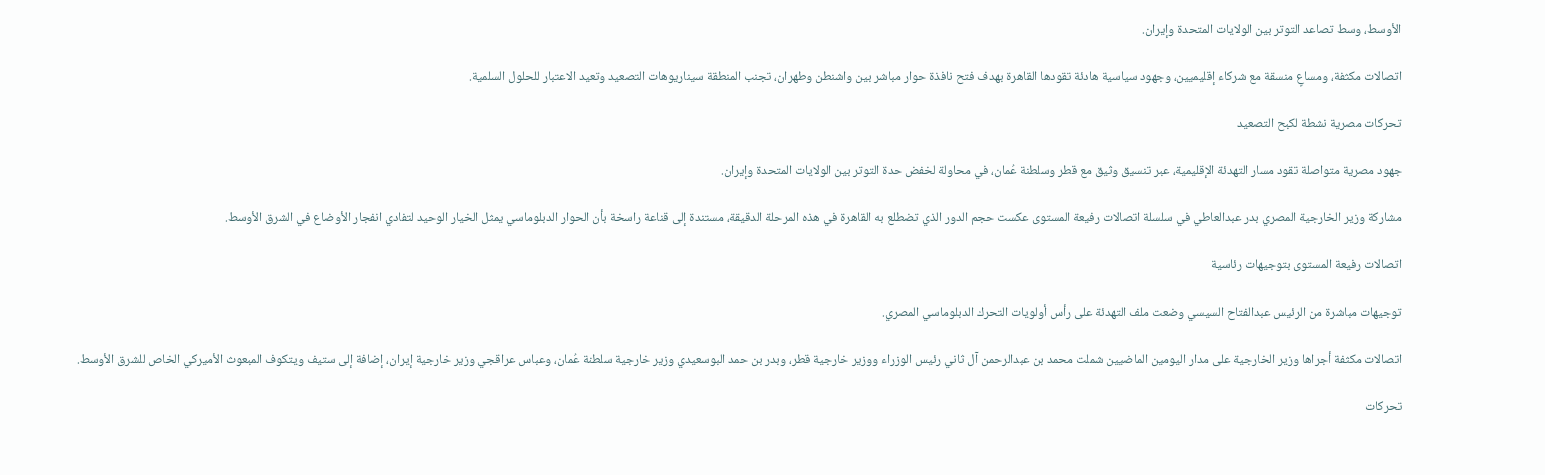الأوسط، وسط تصاعد التوتر بين الولايات المتحدة وإيران.

اتصالات مكثفة، ومساعٍ منسقة مع شركاء إقليميين، وجهود سياسية هادئة تقودها القاهرة بهدف فتح نافذة حوار مباشر بين واشنطن وطهران، تجنب المنطقة سيناريوهات التصعيد وتعيد الاعتبار للحلول السلمية.

تحركات مصرية نشطة لكبح التصعيد

جهود مصرية متواصلة تقود مسار التهدئة الإقليمية، عبر تنسيق وثيق مع قطر وسلطنة عُمان، في محاولة لخفض حدة التوتر بين الولايات المتحدة وإيران.

مشاركة وزير الخارجية المصري بدر عبدالعاطي في سلسلة اتصالات رفيعة المستوى عكست حجم الدور الذي تضطلع به القاهرة في هذه المرحلة الدقيقة، مستندة إلى قناعة راسخة بأن الحوار الدبلوماسي يمثل الخيار الوحيد لتفادي انفجار الأوضاع في الشرق الأوسط.

اتصالات رفيعة المستوى بتوجيهات رئاسية

توجيهات مباشرة من الرئيس عبدالفتاح السيسي وضعت ملف التهدئة على رأس أولويات التحرك الدبلوماسي المصري.

اتصالات مكثفة أجراها وزير الخارجية على مدار اليومين الماضيين شملت محمد بن عبدالرحمن آل ثاني رئيس الوزراء ووزير خارجية قطر، وبدر بن حمد البوسعيدي وزير خارجية سلطنة عُمان، وعباس عراقجي وزير خارجية إيران، إضافة إلى ستيف ويتكوف المبعوث الأميركي الخاص للشرق الأوسط.

تحركات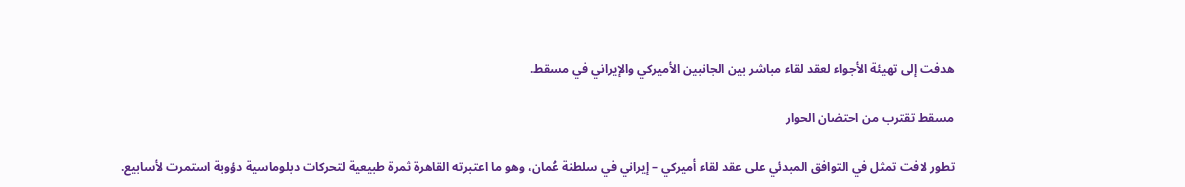هدفت إلى تهيئة الأجواء لعقد لقاء مباشر بين الجانبين الأميركي والإيراني في مسقط.

مسقط تقترب من احتضان الحوار

تطور لافت تمثل في التوافق المبدئي على عقد لقاء أميركي – إيراني في سلطنة عُمان، وهو ما اعتبرته القاهرة ثمرة طبيعية لتحركات دبلوماسية دؤوبة استمرت لأسابيع.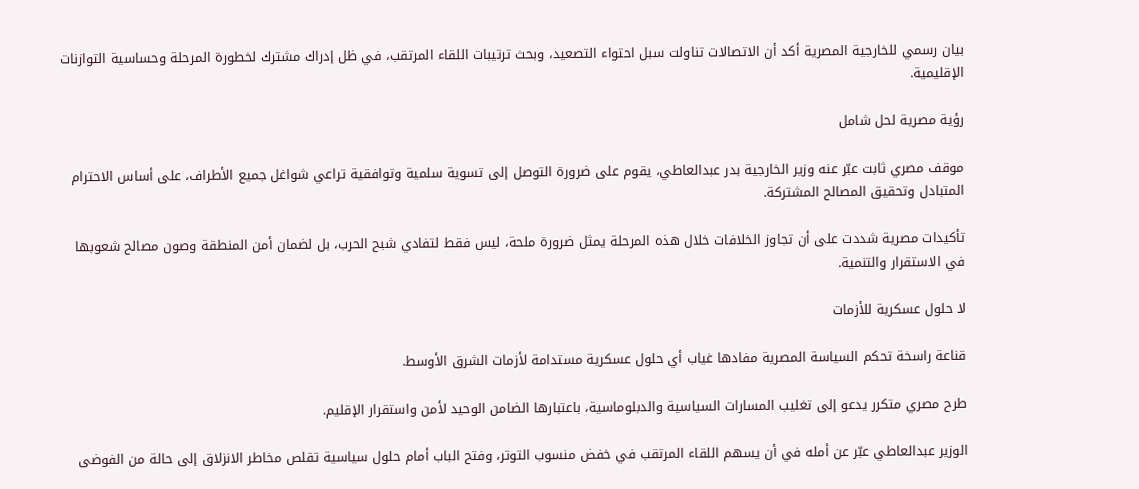بيان رسمي للخارجية المصرية أكد أن الاتصالات تناولت سبل احتواء التصعيد، وبحث ترتيبات اللقاء المرتقب، في ظل إدراك مشترك لخطورة المرحلة وحساسية التوازنات الإقليمية.

رؤية مصرية لحل شامل

موقف مصري ثابت عبّر عنه وزير الخارجية بدر عبدالعاطي، يقوم على ضرورة التوصل إلى تسوية سلمية وتوافقية تراعي شواغل جميع الأطراف، على أساس الاحترام المتبادل وتحقيق المصالح المشتركة.

تأكيدات مصرية شددت على أن تجاوز الخلافات خلال هذه المرحلة يمثل ضرورة ملحة، ليس فقط لتفادي شبح الحرب، بل لضمان أمن المنطقة وصون مصالح شعوبها في الاستقرار والتنمية.

لا حلول عسكرية للأزمات

قناعة راسخة تحكم السياسة المصرية مفادها غياب أي حلول عسكرية مستدامة لأزمات الشرق الأوسط.

طرح مصري متكرر يدعو إلى تغليب المسارات السياسية والدبلوماسية، باعتبارها الضامن الوحيد لأمن واستقرار الإقليم.

الوزير عبدالعاطي عبّر عن أمله في أن يسهم اللقاء المرتقب في خفض منسوب التوتر، وفتح الباب أمام حلول سياسية تقلص مخاطر الانزلاق إلى حالة من الفوضى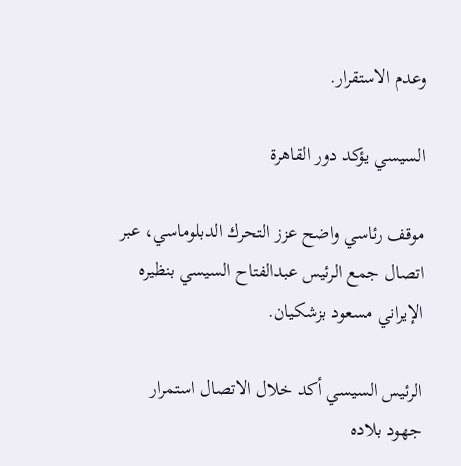وعدم الاستقرار.

السيسي يؤكد دور القاهرة

موقف رئاسي واضح عزز التحرك الدبلوماسي، عبر اتصال جمع الرئيس عبدالفتاح السيسي بنظيره الإيراني مسعود بزشكيان.

الرئيس السيسي أكد خلال الاتصال استمرار جهود بلاده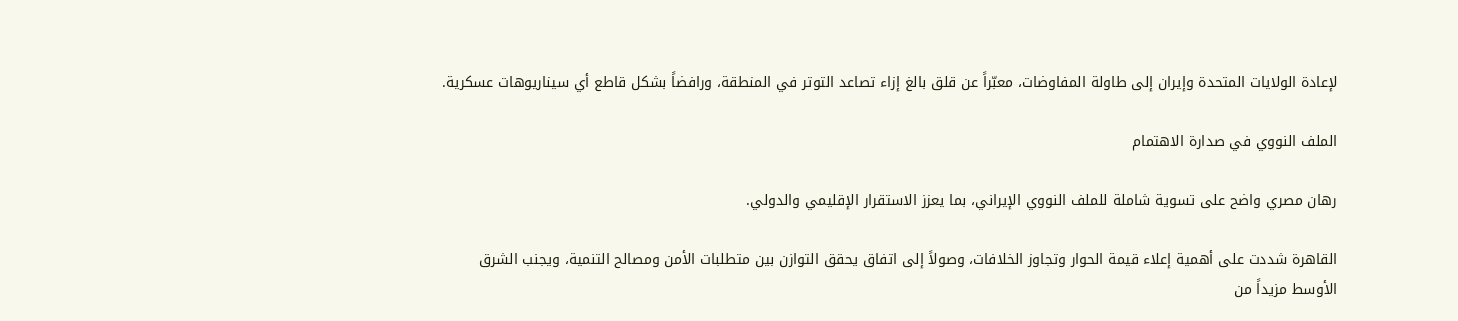لإعادة الولايات المتحدة وإيران إلى طاولة المفاوضات، معبّراً عن قلق بالغ إزاء تصاعد التوتر في المنطقة، ورافضاً بشكل قاطع أي سيناريوهات عسكرية.

الملف النووي في صدارة الاهتمام

رهان مصري واضح على تسوية شاملة للملف النووي الإيراني، بما يعزز الاستقرار الإقليمي والدولي.

القاهرة شددت على أهمية إعلاء قيمة الحوار وتجاوز الخلافات، وصولاً إلى اتفاق يحقق التوازن بين متطلبات الأمن ومصالح التنمية، ويجنب الشرق الأوسط مزيداً من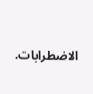الاضطرابات.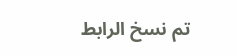تم نسخ الرابط